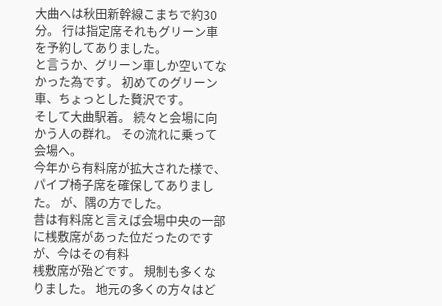大曲へは秋田新幹線こまちで約30分。 行は指定席それもグリーン車を予約してありました。
と言うか、グリーン車しか空いてなかった為です。 初めてのグリーン車、ちょっとした贅沢です。
そして大曲駅着。 続々と会場に向かう人の群れ。 その流れに乗って会場へ。
今年から有料席が拡大された様で、パイプ椅子席を確保してありました。 が、隅の方でした。
昔は有料席と言えば会場中央の一部に桟敷席があった位だったのですが、今はその有料
桟敷席が殆どです。 規制も多くなりました。 地元の多くの方々はど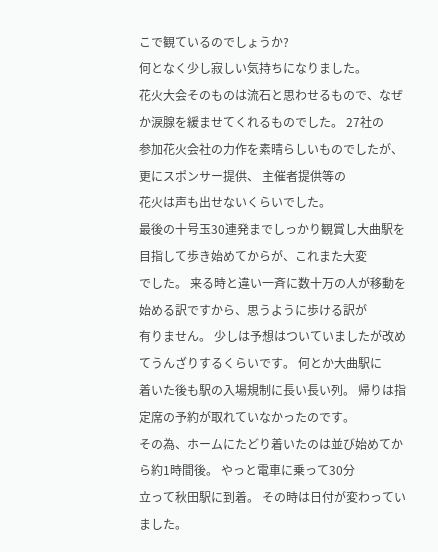こで観ているのでしょうか?
何となく少し寂しい気持ちになりました。
花火大会そのものは流石と思わせるもので、なぜか涙腺を緩ませてくれるものでした。 27社の
参加花火会社の力作を素晴らしいものでしたが、更にスポンサー提供、 主催者提供等の
花火は声も出せないくらいでした。
最後の十号玉30連発までしっかり観賞し大曲駅を目指して歩き始めてからが、これまた大変
でした。 来る時と違い一斉に数十万の人が移動を始める訳ですから、思うように歩ける訳が
有りません。 少しは予想はついていましたが改めてうんざりするくらいです。 何とか大曲駅に
着いた後も駅の入場規制に長い長い列。 帰りは指定席の予約が取れていなかったのです。
その為、ホームにたどり着いたのは並び始めてから約1時間後。 やっと電車に乗って30分
立って秋田駅に到着。 その時は日付が変わっていました。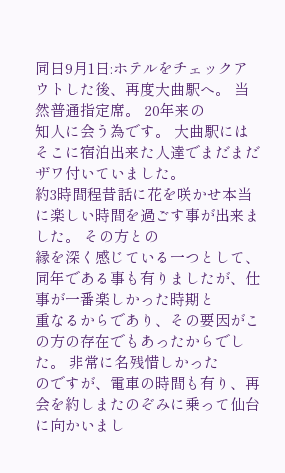同日9月1日:ホテルをチェックアウトした後、再度大曲駅へ。 当然普通指定席。 20年来の
知人に会う為です。 大曲駅にはそこに宿泊出来た人達でまだまだザワ付いていました。
約3時間程昔話に花を咲かせ本当に楽しい時間を過ごす事が出来ました。 その方との
縁を深く感じている一つとして、同年である事も有りましたが、仕事が一番楽しかった時期と
重なるからであり、その要因がこの方の存在でもあったからでした。 非常に名残惜しかった
のですが、電車の時間も有り、再会を約しまたのぞみに乗って仙台に向かいまし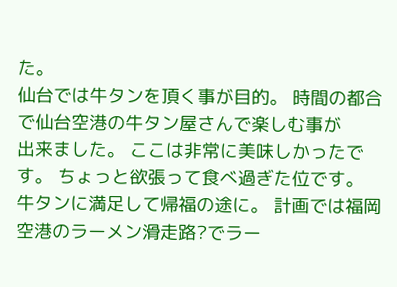た。
仙台では牛タンを頂く事が目的。 時間の都合で仙台空港の牛タン屋さんで楽しむ事が
出来ました。 ここは非常に美味しかったです。 ちょっと欲張って食べ過ぎた位です。
牛タンに満足して帰福の途に。 計画では福岡空港のラーメン滑走路?でラー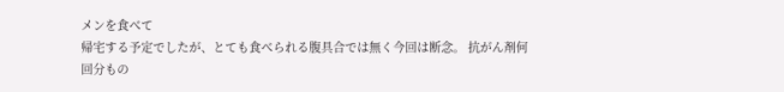メンを食べて
帰宅する予定でしたが、とても食べられる腹具合では無く今回は断念。 抗がん剤何回分もの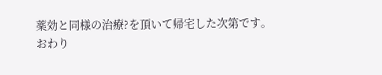薬効と同様の治療?を頂いて帰宅した次第です。
おわり